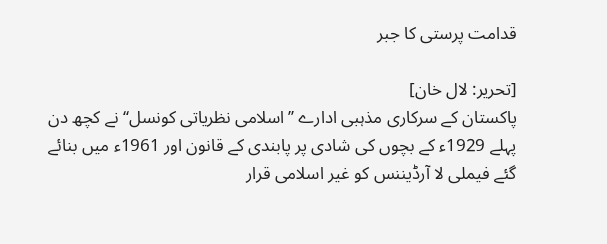قدامت پرستی کا جبر

[تحریر: لال خان]
پاکستان کے سرکاری مذہبی ادارے ’’اسلامی نظریاتی کونسل‘‘ نے کچھ دن پہلے 1929ء کے بچوں کی شادی پر پابندی کے قانون اور 1961ء میں بنائے گئے فیملی لا آرڈیننس کو غیر اسلامی قرار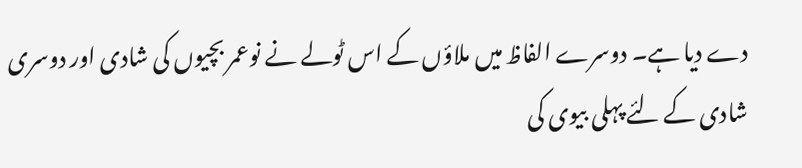دے دیا ہے۔ دوسرے الفاظ میں ملاؤں کے اس ٹولے نے نوعمر بچیوں کی شادی اور دوسری شادی کے لئے پہلی بیوی کی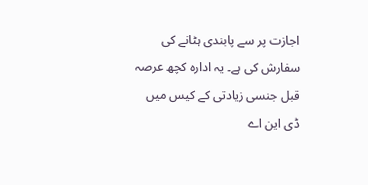اجازت پر سے پابندی ہٹانے کی سفارش کی ہے۔ یہ ادارہ کچھ عرصہ قبل جنسی زیادتی کے کیس میں ڈی این اے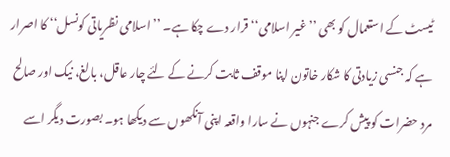ٹیسٹ کے استعمال کو بھی ’’غیر اسلامی‘‘ قرار دے چکا ہے۔ ’’اسلامی نظریاتی کونسل‘‘ کا اصرار ہے کہ جنسی زیادتی کا شکار خاتون اپنا موقف ثابت کرنے کے لئے چار عاقل، بالغ، نیک اور صالح مرد حضرات کو پیش کرے جنہوں نے سارا واقعہ اپنی آنکھوں سے دیکھا ہو۔ بصورت دیگر اسے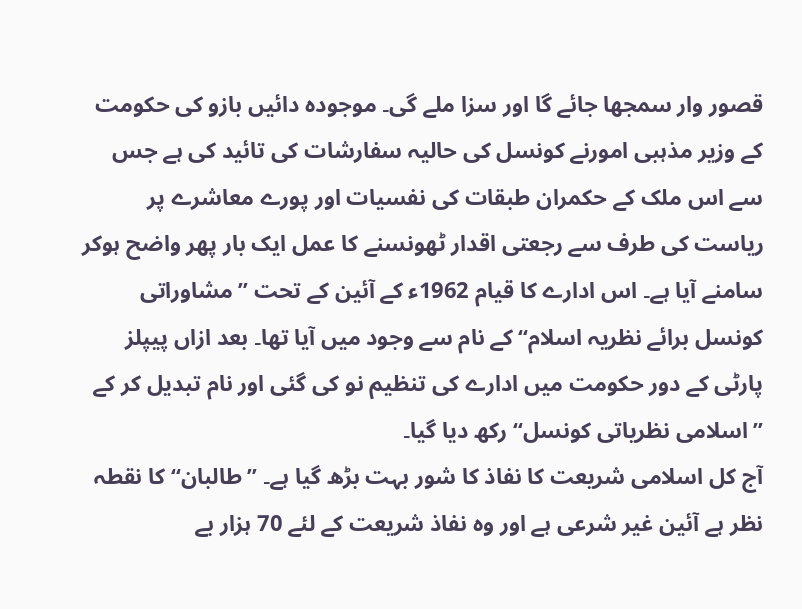قصور وار سمجھا جائے گا اور سزا ملے گی۔ موجودہ دائیں بازو کی حکومت کے وزیر مذہبی امورنے کونسل کی حالیہ سفارشات کی تائید کی ہے جس سے اس ملک کے حکمران طبقات کی نفسیات اور پورے معاشرے پر ریاست کی طرف سے رجعتی اقدار ٹھونسنے کا عمل ایک بار پھر واضح ہوکر سامنے آیا ہے۔ اس ادارے کا قیام 1962ء کے آئین کے تحت ’’مشاوراتی کونسل برائے نظریہ اسلام‘‘ کے نام سے وجود میں آیا تھا۔ بعد ازاں پیپلز پارٹی کے دور حکومت میں ادارے کی تنظیم نو کی گئی اور نام تبدیل کر کے ’’اسلامی نظریاتی کونسل‘‘ رکھ دیا گیا۔
آج کل اسلامی شریعت کا نفاذ کا شور بہت بڑھ گیا ہے۔ ’’طالبان‘‘ کا نقطہ نظر ہے آئین غیر شرعی ہے اور وہ نفاذ شریعت کے لئے 70 ہزار بے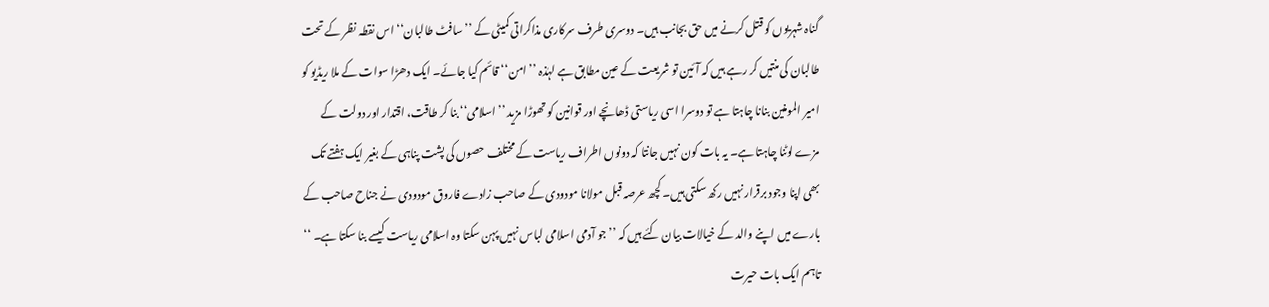گناہ شہریوں کو قتل کرنے میں حق بجانب ہیں۔ دوسری طرف سرکاری مذاکراتی کمیٹی کے ’’سافٹ طالبان‘‘ اس نقطہ نظر کے تحت طالبان کی منتیں کر رہے ہیں کہ آئین تو شریعت کے عین مطابق ہے لہٰذہ ’’امن‘‘ قائم کیا جائے۔ ایک دھڑا سوات کے ملا ریڈیو کو امیر المومنین بنانا چاہتا ہے تو دوسرا اسی ریاستی ڈھانچے اور قوانین کو تھوڑا مزید ’’اسلامی‘‘ بنا کر طاقت، اقتدار اور دولت کے مزے لوٹنا چاہتا ہے۔ یہ بات کون نہیں جانتا کہ دونوں اطراف ریاست کے مختلف حصوں کی پشت پناہی کے بغیر ایک ہفتے تک بھی اپنا وجود برقرار نہیں رکھ سکتی ہیں۔ کچھ عرصہ قبل مولانا مودودی کے صاحب زادے فاروق مودودی نے جناح صاحب کے بارے میں اپنے والد کے خیالات بیان کئے ہیں کہ ’’جو آدمی اسلامی لباس نہیں پہن سکتا وہ اسلامی ریاست کیسے بنا سکتا ہے۔ ‘‘ تاہم ایک بات حیرت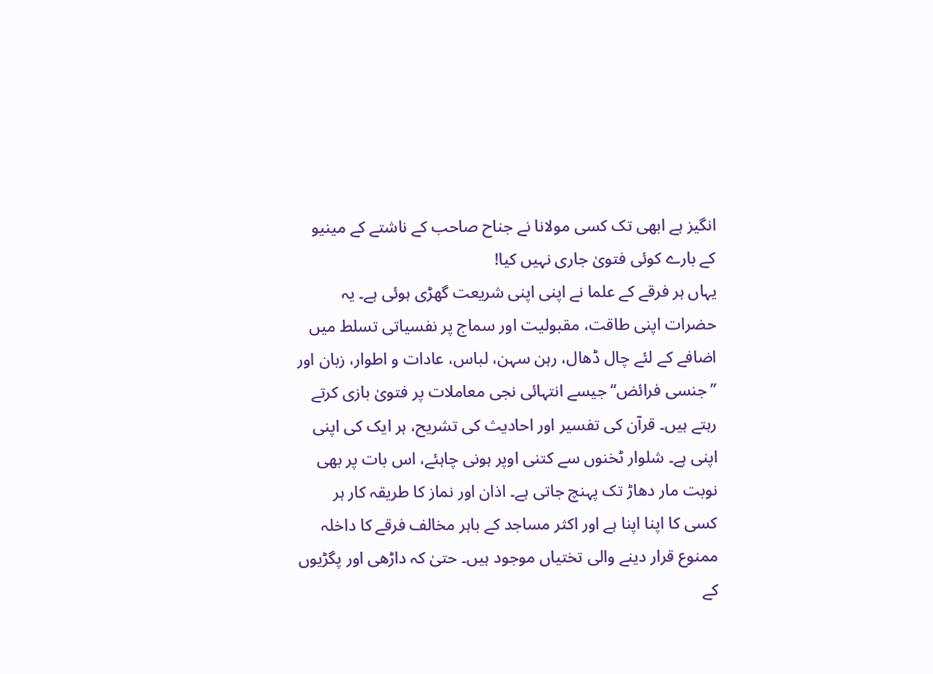انگیز ہے ابھی تک کسی مولانا نے جناح صاحب کے ناشتے کے مینیو کے بارے کوئی فتویٰ جاری نہیں کیا!
یہاں ہر فرقے کے علما نے اپنی اپنی شریعت گھڑی ہوئی ہے۔ یہ حضرات اپنی طاقت، مقبولیت اور سماج پر نفسیاتی تسلط میں اضافے کے لئے چال ڈھال، رہن سہن، لباس، عادات و اطوار، زبان اور ’’جنسی فرائض‘‘ جیسے انتہائی نجی معاملات پر فتویٰ بازی کرتے رہتے ہیں۔ قرآن کی تفسیر اور احادیث کی تشریح، ہر ایک کی اپنی اپنی ہے۔ شلوار ٹخنوں سے کتنی اوپر ہونی چاہئے، اس بات پر بھی نوبت مار دھاڑ تک پہنچ جاتی ہے۔ اذان اور نماز کا طریقہ کار ہر کسی کا اپنا اپنا ہے اور اکثر مساجد کے باہر مخالف فرقے کا داخلہ ممنوع قرار دینے والی تختیاں موجود ہیں۔ حتیٰ کہ داڑھی اور پگڑیوں کے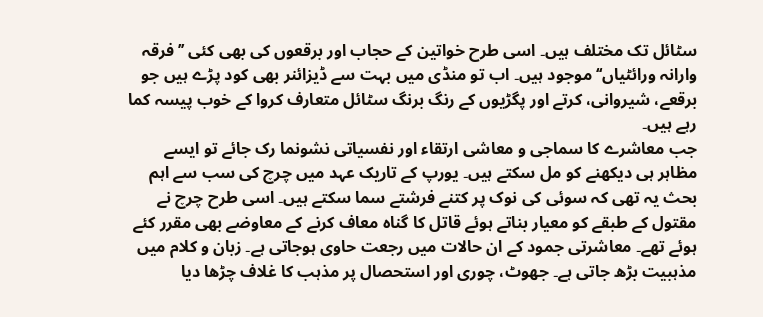سٹائل تک مختلف ہیں۔ اسی طرح خواتین کے حجاب اور برقعوں کی بھی کئی ’’فرقہ وارانہ ورائٹیاں‘‘ موجود ہیں۔ اب تو منڈی میں بہت سے ڈیزائنر بھی کود پڑے ہیں جو برقعے، شیروانی، کرتے اور پگڑیوں کے رنگ برنگ سٹائل متعارف کروا کے خوب پیسہ کما رہے ہیں۔
جب معاشرے کا سماجی و معاشی ارتقاء اور نفسیاتی نشونما رک جائے تو ایسے مظاہر ہی دیکھنے کو مل سکتے ہیں۔ یورپ کے تاریک عہد میں چرچ کی سب سے اہم بحث یہ تھی کہ سوئی کی نوک پر کتنے فرشتے سما سکتے ہیں۔ اسی طرح چرچ نے مقتول کے طبقے کو معیار بناتے ہوئے قاتل کا گناہ معاف کرنے کے معاوضے بھی مقرر کئے ہوئے تھے۔ معاشرتی جمود کے ان حالات میں رجعت حاوی ہوجاتی ہے۔ زبان و کلام میں مذہبیت بڑھ جاتی ہے۔ جھوٹ، چوری اور استحصال پر مذہب کا غلاف چڑھا دیا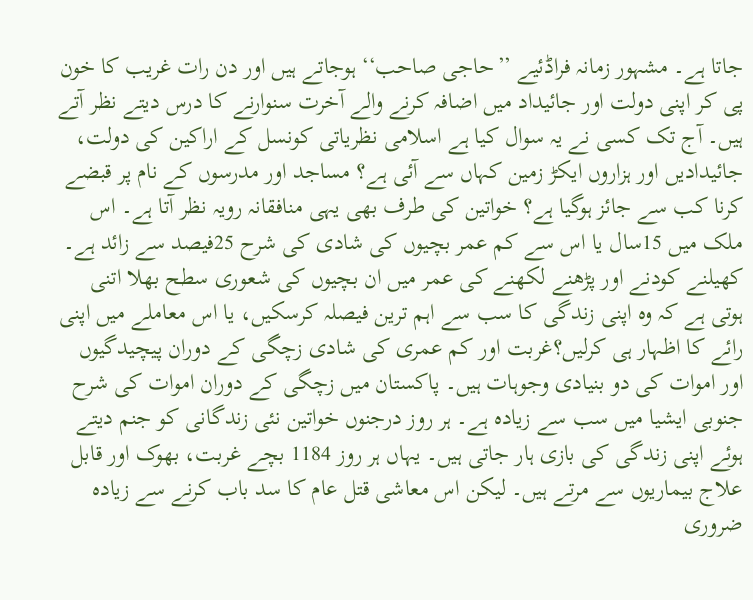جاتا ہے۔ مشہور زمانہ فراڈئیے ’’حاجی صاحب‘‘ ہوجاتے ہیں اور دن رات غریب کا خون پی کر اپنی دولت اور جائیداد میں اضافہ کرنے والے آخرت سنوارنے کا درس دیتے نظر آتے ہیں۔ آج تک کسی نے یہ سوال کیا ہے اسلامی نظریاتی کونسل کے اراکین کی دولت، جائیدادیں اور ہزاروں ایکڑ زمین کہاں سے آئی ہے؟ مساجد اور مدرسوں کے نام پر قبضے کرنا کب سے جائز ہوگیا ہے؟ خواتین کی طرف بھی یہی منافقانہ رویہ نظر آتا ہے۔ اس ملک میں 15سال یا اس سے کم عمر بچیوں کی شادی کی شرح 25فیصد سے زائد ہے۔ کھیلنے کودنے اور پڑھنے لکھنے کی عمر میں ان بچیوں کی شعوری سطح بھلا اتنی ہوتی ہے کہ وہ اپنی زندگی کا سب سے اہم ترین فیصلہ کرسکیں، یا اس معاملے میں اپنی رائے کا اظہار ہی کرلیں؟غربت اور کم عمری کی شادی زچگی کے دوران پیچیدگیوں اور اموات کی دو بنیادی وجوہات ہیں۔ پاکستان میں زچگی کے دوران اموات کی شرح جنوبی ایشیا میں سب سے زیادہ ہے۔ ہر روز درجنوں خواتین نئی زندگانی کو جنم دیتے ہوئے اپنی زندگی کی بازی ہار جاتی ہیں۔ یہاں ہر روز 1184 بچے غربت، بھوک اور قابل علاج بیماریوں سے مرتے ہیں۔ لیکن اس معاشی قتل عام کا سد باب کرنے سے زیادہ ضروری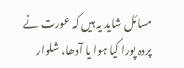مسائل شاید یہ ہیں کہ عورت نے پردہ پورا کیا ہوا یا آدھا، شلوار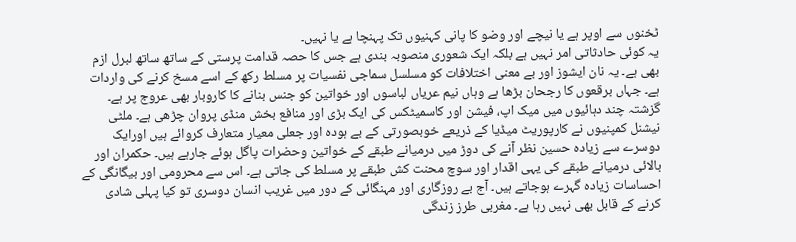ٹخنوں سے اوپر ہے یا نیچے اور وضو کا پانی کہنیوں تک پہنچا ہے یا نہیں۔
یہ کوئی حادثاتی امر نہیں ہے بلکہ ایک شعوری منصوبہ بندی ہے جس کا حصہ قدامت پرستی کے ساتھ ساتھ لبرل ازم بھی ہے۔ یہ نان ایشوز اور بے معنی اختلافات کو مسلسل سماجی نفسیات پر مسلط رکھ کے اسے مسخ کرنے کی واردات ہے۔ جہاں برقعوں کا رجحان بڑھا ہے وہاں نیم عریاں لباسوں اور خواتین کو جنس بنانے کا کاروبار بھی عروج پر ہے۔ گزشتہ چند دہائیوں میں میک اپ، فیشن اور کاسمیٹکس کی ایک بڑی اور منافع بخش منڈی پروان چڑھی ہے۔ ملٹی نیشنل کمپنیوں نے کارپوریٹ میڈیا کے ذریعے خوبصورتی کے بے ہودہ اور جعلی معیار متعارف کروائے ہیں اورایک دوسرے سے زیادہ حسین نظر آنے کی دوڑ میں درمیانے طبقے کے خواتین وحضرات پاگل ہوئے جارہے ہیں۔ حکمران اور بالائی درمیانے طبقے کی یہی اقدار اور سوچ محنت کش طبقے پر مسلط کی جاتی ہے۔ اس سے محرومی اور بیگانگی کے احساسات زیادہ گہرے ہوجاتے ہیں۔ آج بے روزگاری اور مہنگائی کے دور میں غریب انسان دوسری تو کیا پہلی شادی کرنے کے قابل بھی نہیں رہا ہے۔ مغربی طرز زندگی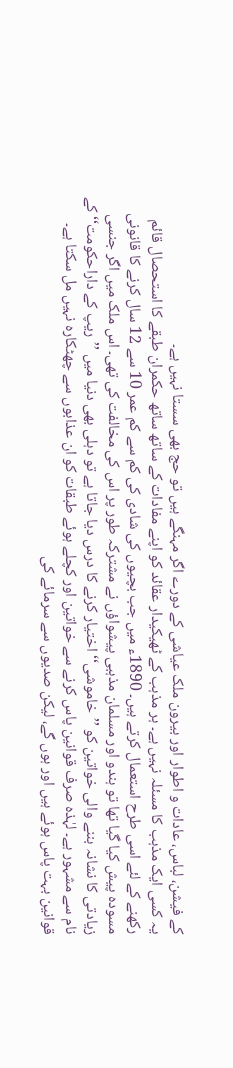کے فیشن، لباس، عادات و اطوار اور بیرون ملک عیاشی کے دورے اگر مہنگے ہیں تو حج بھی سستا نہیں ہے۔
یہ کسی ایک مذہب کا مسئلہ نہیں ہے۔ ہر مذہب کے ٹھیکیدار عقائد کو اپنے مفادات کے ساتھ ساتھ حکمران طبقے کا استحصال قائم رکھنے کے لئے اسی طرح استعمال کرتے ہیں۔ 1890ء میں جب بچیوں کی شادی کی کم سے کم عمر 10 سے 12 سال کرنے کا قانونی مسودہ پیش کیا گیا تھا تو ہندو اور مسلمان مذہبی پیشواؤں نے مشترکہ طور پر اس کی مخالفت کی تھی۔ اس ملک میں اگر جنسی زیادتی کا نشانہ بننے والی خواتین کو ’’خاموشی‘‘ اختیار کرنے کا درس دیا جاتا ہے تو دہلی بھی دنیا میں ’’ریپ کے داراحکومت‘‘ کے نام سے مشہور ہے۔ لہٰذہ صرف قوانین پاس کرنے سے خواتین اور کچلے ہوئے طبقات کو ان عذابوں سے چھٹکارہ نہیں مل سکتا ہے۔ قوانین بہت پاس ہوئے ہیں اور ہوں گے، لیکن صدیوں سے سرمائے کی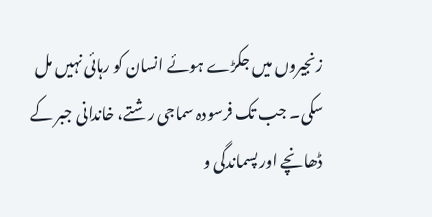زنجیروں میں جکڑے ہوئے انسان کو رہائی نہیں مل سکی۔ جب تک فرسودہ سماجی رشتے، خاندانی جبر کے ڈھانچے اور پسماندگی و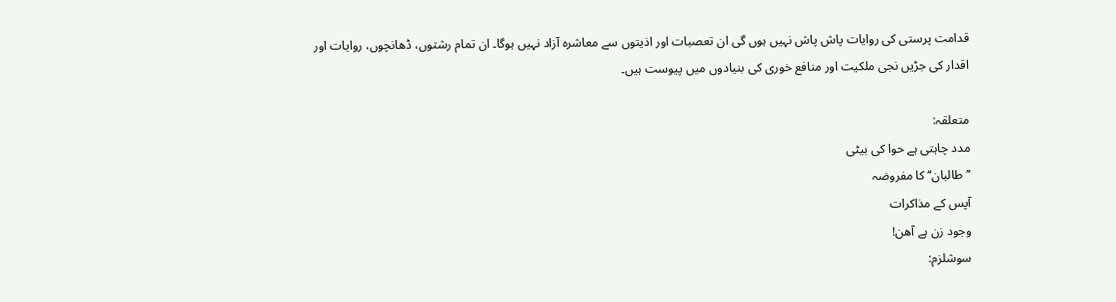قدامت پرستی کی روایات پاش پاش نہیں ہوں گی ان تعصبات اور اذیتوں سے معاشرہ آزاد نہیں ہوگا۔ ان تمام رشتوں، ڈھانچوں، روایات اور اقدار کی جڑیں نجی ملکیت اور منافع خوری کی بنیادوں میں پیوست ہیں۔

متعلقہ:
مدد چاہتی ہے حوا کی بیٹی
’’طالبان‘‘ کا مفروضہ
آپس کے مذاکرات
وجود زن ہے آھن!
سوشلزم: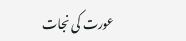عورت کی نجات